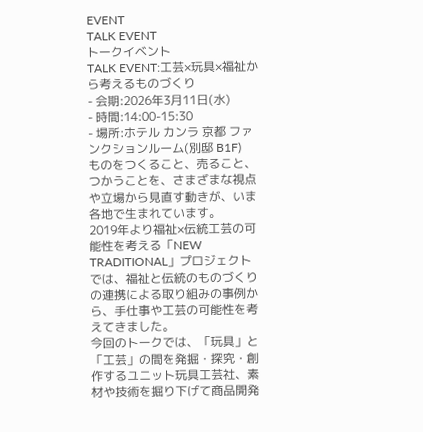EVENT
TALK EVENT
トークイベント
TALK EVENT:工芸×玩具×福祉から考えるものづくり
- 会期:2026年3月11日(水)
- 時間:14:00-15:30
- 場所:ホテル カンラ 京都 ファンクションルーム(別邸 B1F)
ものをつくること、売ること、つかうことを、さまざまな視点や立場から見直す動きが、いま各地で生まれています。
2019年より福祉×伝統工芸の可能性を考える「NEW TRADITIONAL」プロジェクトでは、福祉と伝統のものづくりの連携による取り組みの事例から、手仕事や工芸の可能性を考えてきました。
今回のトークでは、「玩具」と「工芸」の間を発掘・探究・創作するユニット玩具工芸社、素材や技術を掘り下げて商品開発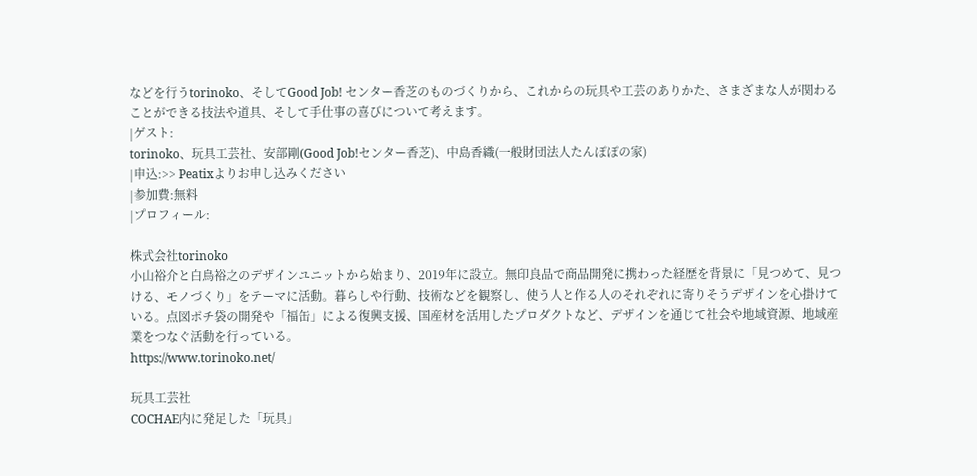などを行うtorinoko、そしてGood Job! センター香芝のものづくりから、これからの玩具や工芸のありかた、さまざまな人が関わることができる技法や道具、そして手仕事の喜びについて考えます。
|ゲスト:
torinoko、玩具工芸社、安部剛(Good Job!センター香芝)、中島香織(一般財団法人たんぽぽの家)
|申込:>> Peatixよりお申し込みください
|参加費:無料
|プロフィール:

株式会社torinoko
小山裕介と白鳥裕之のデザインユニットから始まり、2019年に設立。無印良品で商品開発に携わった経歴を背景に「見つめて、見つける、モノづくり」をテーマに活動。暮らしや行動、技術などを観察し、使う人と作る人のそれぞれに寄りそうデザインを心掛けている。点図ポチ袋の開発や「福缶」による復興支援、国産材を活用したプロダクトなど、デザインを通じて社会や地域資源、地域産業をつなぐ活動を行っている。
https://www.torinoko.net/

玩具工芸社
COCHAE内に発足した「玩具」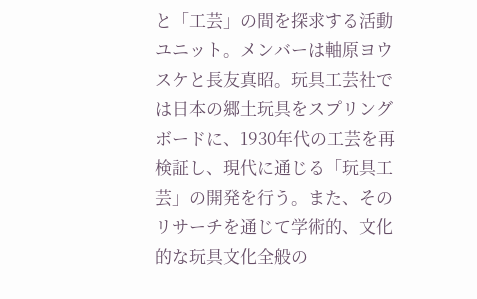と「工芸」の間を探求する活動ユニット。メンバーは軸原ヨウスケと長友真昭。玩具工芸社では日本の郷土玩具をスプリングボードに、1930年代の工芸を再検証し、現代に通じる「玩具工芸」の開発を行う。また、そのリサーチを通じて学術的、文化的な玩具文化全般の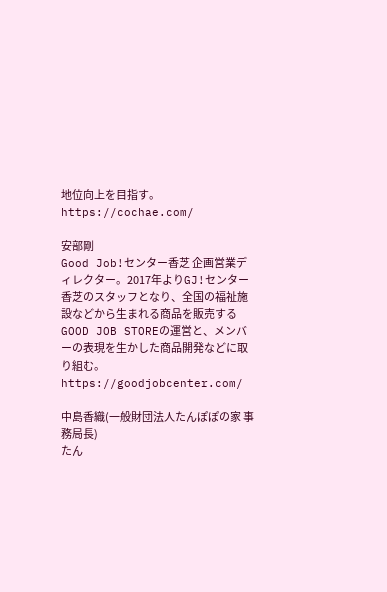地位向上を目指す。
https://cochae.com/

安部剛
Good Job!センター香芝 企画営業ディレクター。2017年よりGJ!センター香芝のスタッフとなり、全国の福祉施設などから生まれる商品を販売するGOOD JOB STOREの運営と、メンバーの表現を生かした商品開発などに取り組む。
https://goodjobcenter.com/

中島香織(一般財団法人たんぽぽの家 事務局長)
たん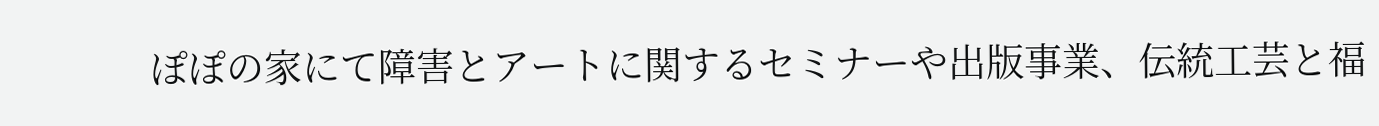ぽぽの家にて障害とアートに関するセミナーや出版事業、伝統工芸と福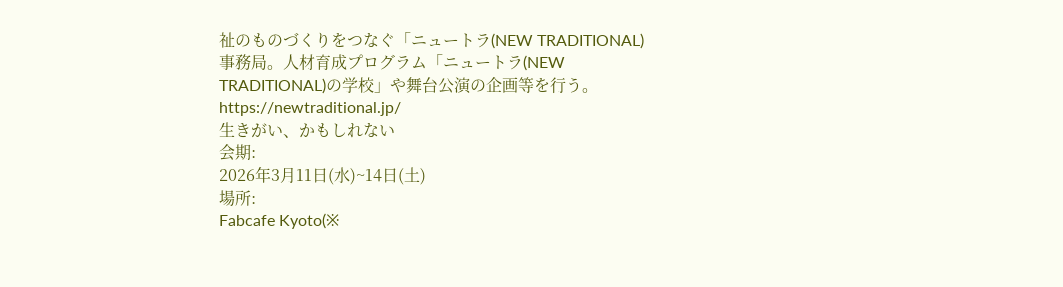祉のものづくりをつなぐ「ニュートラ(NEW TRADITIONAL)事務局。人材育成プログラム「ニュートラ(NEW TRADITIONAL)の学校」や舞台公演の企画等を行う。
https://newtraditional.jp/
生きがい、かもしれない
会期:
2026年3月11日(水)~14日(土)
場所:
Fabcafe Kyoto(※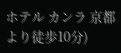ホテル カンラ 京都より徒歩10分)